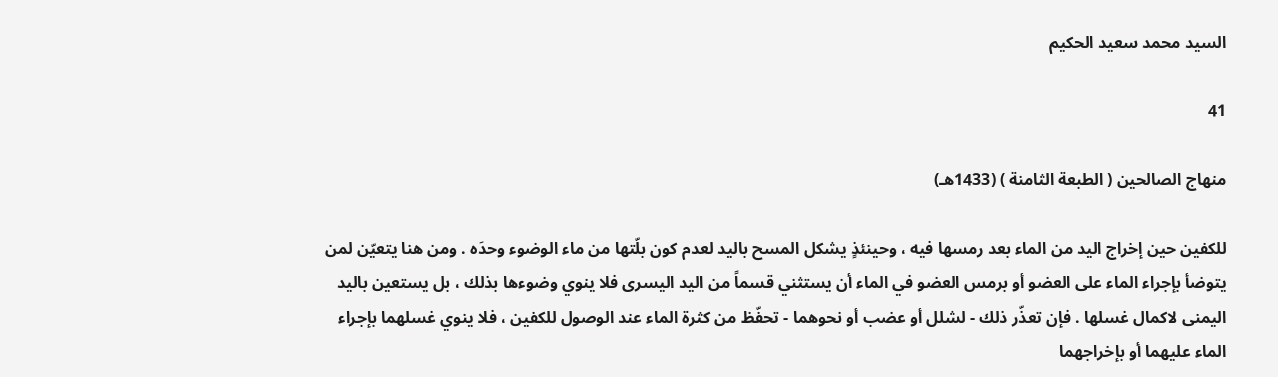السيد محمد سعيد الحكيم

41

منهاج الصالحين ( الطبعة الثامنة ) (1433هـ)

للكفين حين إخراج اليد من الماء بعد رمسها فيه ، وحينئذٍ يشكل المسح باليد لعدم كون بلّتها من ماء الوضوء وحدَه . ومن هنا يتعيّن لمن يتوضأ بإجراء الماء على العضو أو برمس العضو في الماء أن يستثني قسماً من اليد اليسرى فلا ينوي وضوءها بذلك ، بل يستعين باليد اليمنى لاكمال غسلها . فإن تعذّر ذلك - لشلل أو عضب أو نحوهما - تحفّظ من كثرة الماء عند الوصول للكفين ، فلا ينوي غسلهما بإجراء الماء عليهما أو بإخراجهما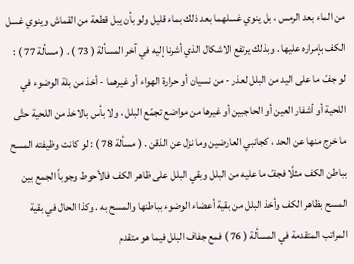من الماء بعد الرمس ، بل ينوي غسلهما بعد ذلك بماء قليل ولو بأن يبل قطعة من القماش وينوي غسل الكف بإمراره عليها . وبذلك يرتفع الاشكال الذي أشرنا إليه في آخر المسألة ( 73 ) . ( مسألة 77 ) : لو جفّ ما على اليد من البلل لعذر - من نسيان أو حرارة الهواء أو غيرهما - أخذ من بلة الوضوء في اللحية أو أشفار العين أو الحاجبين أو غيرها من مواضع تجمّع البلل ، ولا بأس بالاخذ من اللحية حتَّى ما خرج منها عن الحد ، كجانبي العارضين وما نزل عن الذقن . ( مسألة 78 ) : لو كانت وظيفته المسح بباطن الكف مثلًا فجفّ ما عليه من البلل وبقي البلل على ظاهر الكف فالأحوط وجوباً الجمع بين المسح بظاهر الكف وأخذ البلل من بقية أعضاء الوضوء بباطنها والمسح به . وكذا الحال في بقية المراتب المتقدمة في المسألة ( 76 ) فمع جفاف البلل فيما هو متقدم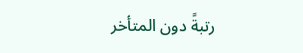رتبةً دون المتأخر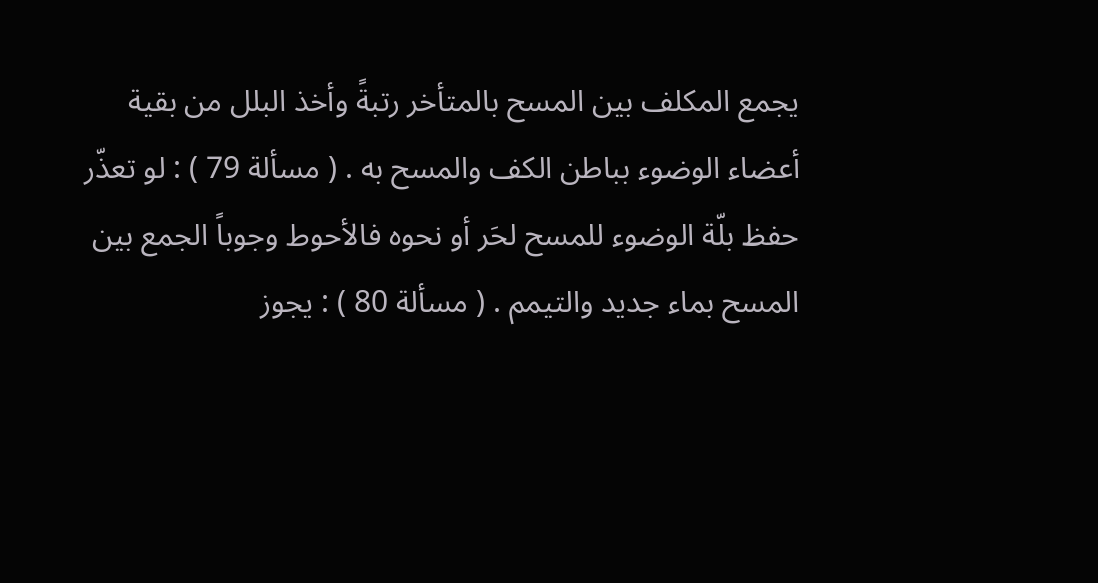يجمع المكلف بين المسح بالمتأخر رتبةً وأخذ البلل من بقية أعضاء الوضوء بباطن الكف والمسح به . ( مسألة 79 ) : لو تعذّر حفظ بلّة الوضوء للمسح لحَر أو نحوه فالأحوط وجوباً الجمع بين المسح بماء جديد والتيمم . ( مسألة 80 ) : يجوز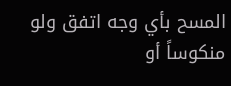المسح بأي وجه اتفق ولو منكوساً أو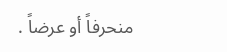منحرفاً أو عرضاً .